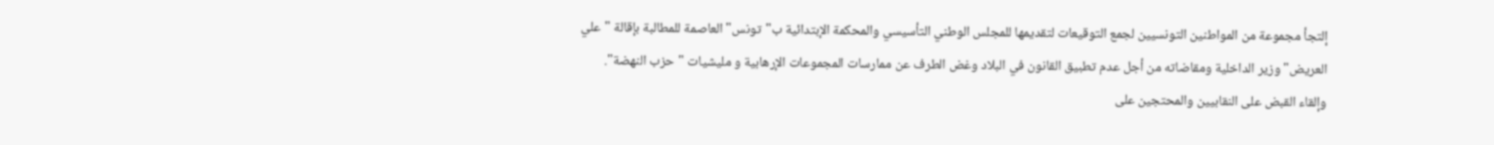إلتجأ مجموعة من المواطنين التونسيين لجمع التوقيعات لتقديمها للمجلس الوطني التأسيسي والمحكمة الإبتدائية ب"تونس" العاصمة للمطالبة بإقالة "علي العريض" وزير الداخلية ومقاضاته من أجل عدم تطبيق القانون في البلاد وغض الطرف عن ممارسات المجموعات الإرهابية و مليشيات "حزب النهضة". وإلقاء القبض على النقابيين والمحتجين على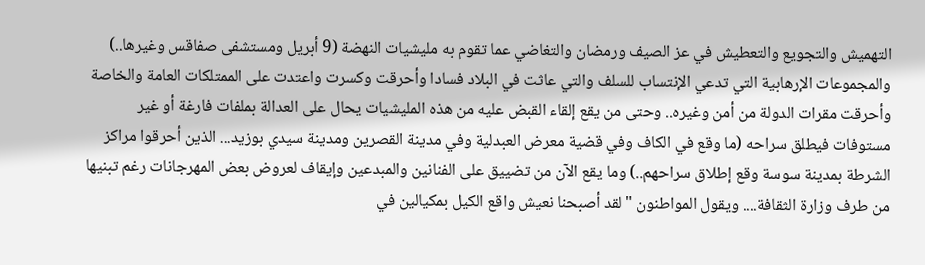التهميش والتجويع والتعطيش في عز الصيف ورمضان والتغاضي عما تقوم به مليشيات النهضة (9 أبريل ومستشفى صفاقس وغيرها..) والمجموعات الإرهابية التي تدعي الإنتساب للسلف والتي عاثت في البلاد فسادا وأحرقت وكسرت واعتدت على الممتلكات العامة والخاصة وأحرقت مقرات الدولة من أمن وغيره.. وحتى من يقع إلقاء القبض عليه من هذه المليشيات يحال على العدالة بملفات فارغة أو غير مستوفات فيطلق سراحه (ما وقع في الكاف وفي قضية معرض العبدلية وفي مدينة القصرين ومدينة سيدي بوزيد... الذين أحرقوا مراكز الشرطة بمدينة سوسة وقع إطلاق سراحهم..) وما يقع الآن من تضييق على الفنانين والمبدعين وإيقاف لعروض بعض المهرجانات رغم تبنيها من طرف وزارة الثقافة.... ويقول المواطنون "لقد أصبحنا نعيش واقع الكيل بمكيالين في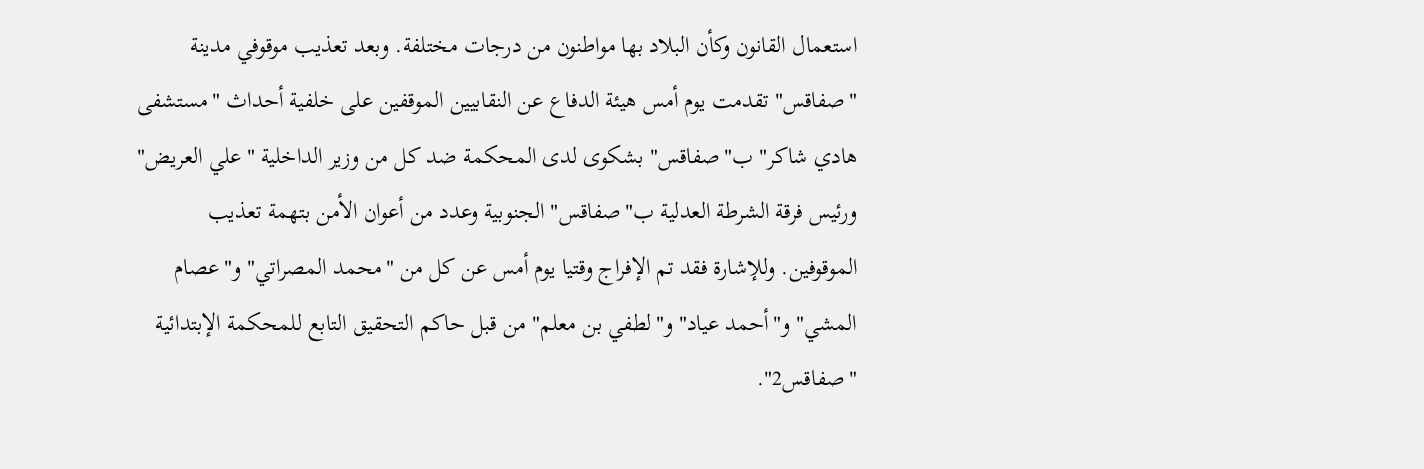استعمال القانون وكأن البلاد بها مواطنون من درجات مختلفة. وبعد تعذيب موقوفي مدينة "صفاقس" تقدمت يوم أمس هيئة الدفاع عن النقابيين الموقفين على خلفية أحداث "مستشفى هادي شاكر" ب"صفاقس" بشكوى لدى المحكمة ضد كل من وزير الداخلية "علي العريض" ورئيس فرقة الشرطة العدلية ب"صفاقس" الجنوبية وعدد من أعوان الأمن بتهمة تعذيب الموقوفين. وللإشارة فقد تم الإفراج وقتيا يوم أمس عن كل من "محمد المصراتي" و"عصام المشي" و"أحمد عياد" و"لطفي بن معلم" من قبل حاكم التحقيق التابع للمحكمة الإبتدائية "صفاقس2".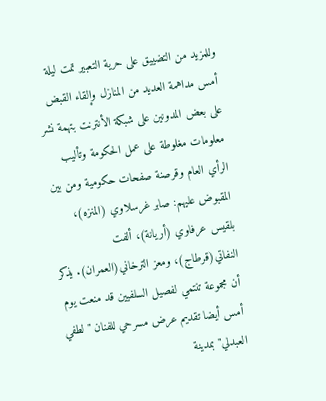وللمزيد من التضييق على حرية التعبير تمت ليلة أمس مداهمة العديد من المنازل وإلقاء القبض على بعض المدونين على شبكة الأنترنت بتهمة نشر معلومات مغلوطة على عمل الحكومة وتأليب الرأي العام وقرصنة صفحات حكومية ومن بين المقبوض عليهم: صابر غرسلاوي (المنزه)، بلقيس عرفاوي (أريانة)، ألفت النفاتي(قرطاج)، ومعز الترخاني(العمران). يذكر أن مجموعة تنتمي لفصيل السلفيين قد منعت يوم أمس أيضا تقديم عرض مسرحي للفنان "لطفي العبدلي" بمدينة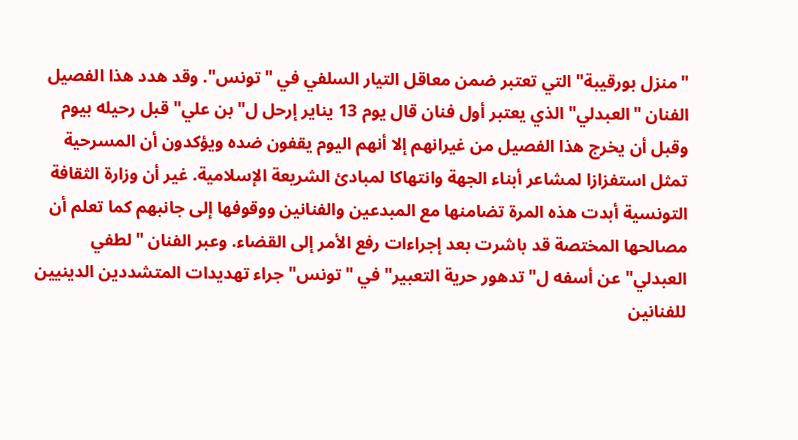"منزل بورقيبة" التي تعتبر ضمن معاقل التيار السلفي في "تونس". وقد هدد هذا الفصيل الفنان "العبدلي" الذي يعتبر أول فنان قال يوم 13 يناير إرحل ل"بن علي" قبل رحيله بيوم وقبل أن يخرج هذا الفصيل من غيرانهم إلا أنهم اليوم يقفون ضده ويؤكدون أن المسرحية تمثل استفزازا لمشاعر أبناء الجهة وانتهاكا لمبادئ الشريعة الإسلامية. غير أن وزارة الثقافة التونسية أبدت هذه المرة تضامنها مع المبدعين والفنانين ووقوفها إلى جانبهم كما تعلم أن مصالحها المختصة قد باشرت بعد إجراءات رفع الأمر إلى القضاء. وعبر الفنان "لطفي العبدلي" عن أسفه ل" تدهور حرية التعبير" في "تونس" جراء تهديدات المتشددين الدينيين للفنانين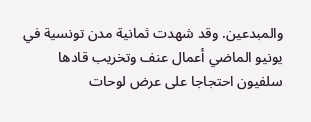والمبدعين. وقد شهدت ثمانية مدن تونسية في يونيو الماضي أعمال عنف وتخريب قادها سلفيون احتجاجا على عرض لوحات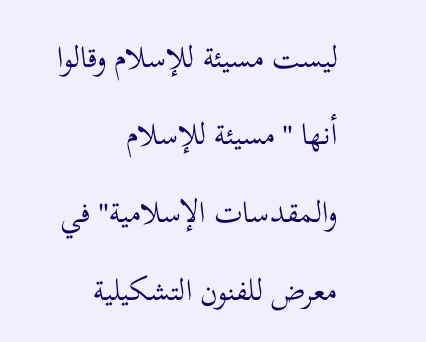ليست مسيئة للإسلام وقالوا أنها "مسيئة للإسلام والمقدسات الإسلامية" في معرض للفنون التشكيلية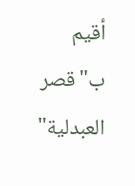أقيم ب"قصر العبدلية"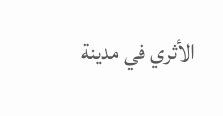الأثري في مدينة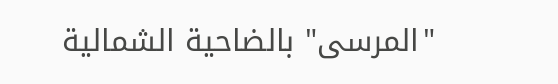"المرسى" بالضاحية الشمالية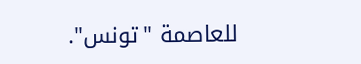للعاصمة "تونس".